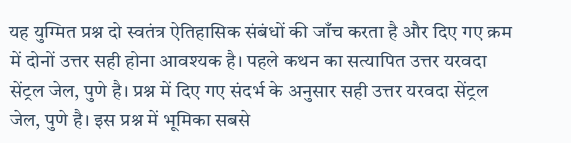यह युग्मित प्रश्न दो स्वतंत्र ऐतिहासिक संबंधों की जाँच करता है और दिए गए क्रम में दोनों उत्तर सही होना आवश्यक है। पहले कथन का सत्यापित उत्तर यरवदा सेंट्रल जेल, पुणे है। प्रश्न में दिए गए संदर्भ के अनुसार सही उत्तर यरवदा सेंट्रल जेल, पुणे है। इस प्रश्न में भूमिका सबसे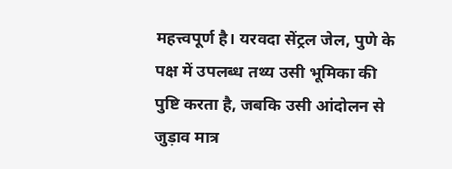महत्त्वपूर्ण है। यरवदा सेंट्रल जेल, पुणे के पक्ष में उपलब्ध तथ्य उसी भूमिका की पुष्टि करता है, जबकि उसी आंदोलन से जुड़ाव मात्र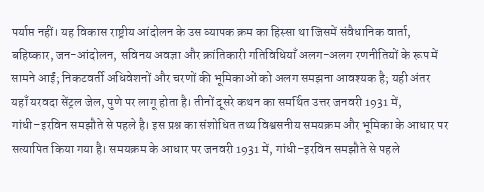पर्याप्त नहीं। यह विकास राष्ट्रीय आंदोलन के उस व्यापक क्रम का हिस्सा था जिसमें संवैधानिक वार्ता, बहिष्कार, जन-आंदोलन, सविनय अवज्ञा और क्रांतिकारी गतिविधियाँ अलग-अलग रणनीतियों के रूप में सामने आईं; निकटवर्ती अधिवेशनों और चरणों की भूमिकाओं को अलग समझना आवश्यक है; यही अंतर यहाँ यरवदा सेंट्रल जेल, पुणे पर लागू होता है। तीनों दूसरे कथन का समर्थित उत्तर जनवरी 1931 में, गांधी–इरविन समझौते से पहले है। इस प्रश्न का संशोधित तथ्य विश्वसनीय समयक्रम और भूमिका के आधार पर सत्यापित किया गया है। समयक्रम के आधार पर जनवरी 1931 में, गांधी–इरविन समझौते से पहले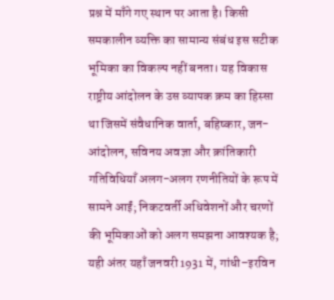प्रश्न में माँगे गए स्थान पर आता है। किसी समकालीन व्यक्ति का सामान्य संबंध इस सटीक भूमिका का विकल्प नहीं बनता। यह विकास राष्ट्रीय आंदोलन के उस व्यापक क्रम का हिस्सा था जिसमें संवैधानिक वार्ता, बहिष्कार, जन-आंदोलन, सविनय अवज्ञा और क्रांतिकारी गतिविधियाँ अलग-अलग रणनीतियों के रूप में सामने आईं; निकटवर्ती अधिवेशनों और चरणों की भूमिकाओं को अलग समझना आवश्यक है; यही अंतर यहाँ जनवरी 1931 में, गांधी–इरविन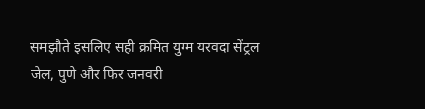समझौते इसलिए सही क्रमित युग्म यरवदा सेंट्रल जेल, पुणे और फिर जनवरी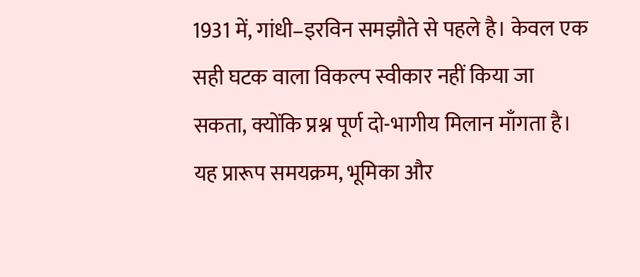1931 में, गांधी–इरविन समझौते से पहले है। केवल एक सही घटक वाला विकल्प स्वीकार नहीं किया जा सकता, क्योंकि प्रश्न पूर्ण दो-भागीय मिलान माँगता है। यह प्रारूप समयक्रम, भूमिका और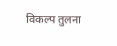विकल्प तुलना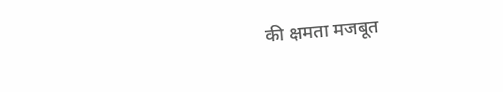की क्षमता मजबूत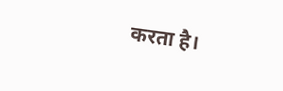करता है।